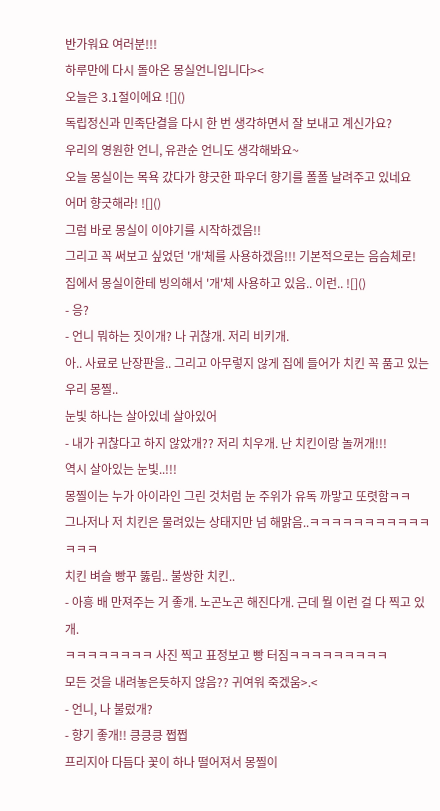반가워요 여러분!!!
하루만에 다시 돌아온 몽실언니입니다><
오늘은 3.1절이에요 ![]()
독립정신과 민족단결을 다시 한 번 생각하면서 잘 보내고 계신가요?
우리의 영원한 언니, 유관순 언니도 생각해봐요~
오늘 몽실이는 목욕 갔다가 향긋한 파우더 향기를 폴폴 날려주고 있네요
어머 향긋해라! ![]()
그럼 바로 몽실이 이야기를 시작하겠음!!
그리고 꼭 써보고 싶었던 '개'체를 사용하겠음!!! 기본적으로는 음슴체로!
집에서 몽실이한테 빙의해서 '개'체 사용하고 있음.. 이런.. ![]()
- 응?
- 언니 뭐하는 짓이개? 나 귀찮개. 저리 비키개.
아.. 사료로 난장판을.. 그리고 아무렇지 않게 집에 들어가 치킨 꼭 품고 있는 우리 몽찔..
눈빛 하나는 살아있네 살아있어
- 내가 귀찮다고 하지 않았개?? 저리 치우개. 난 치킨이랑 놀꺼개!!!
역시 살아있는 눈빛..!!!
몽찔이는 누가 아이라인 그린 것처럼 눈 주위가 유독 까맣고 또렷함ㅋㅋ
그나저나 저 치킨은 물려있는 상태지만 넘 해맑음..ㅋㅋㅋㅋㅋㅋㅋㅋㅋㅋㅋㅋㅋㅋ
치킨 벼슬 빵꾸 뚫림.. 불쌍한 치킨..
- 아흥 배 만져주는 거 좋개. 노곤노곤 해진다개. 근데 뭘 이런 걸 다 찍고 있개.
ㅋㅋㅋㅋㅋㅋㅋㅋ 사진 찍고 표정보고 빵 터짐ㅋㅋㅋㅋㅋㅋㅋㅋㅋ
모든 것을 내려놓은듯하지 않음?? 귀여워 죽겠움>.<
- 언니, 나 불렀개?
- 향기 좋개!! 킁킁킁 쩝쩝
프리지아 다듬다 꽃이 하나 떨어져서 몽찔이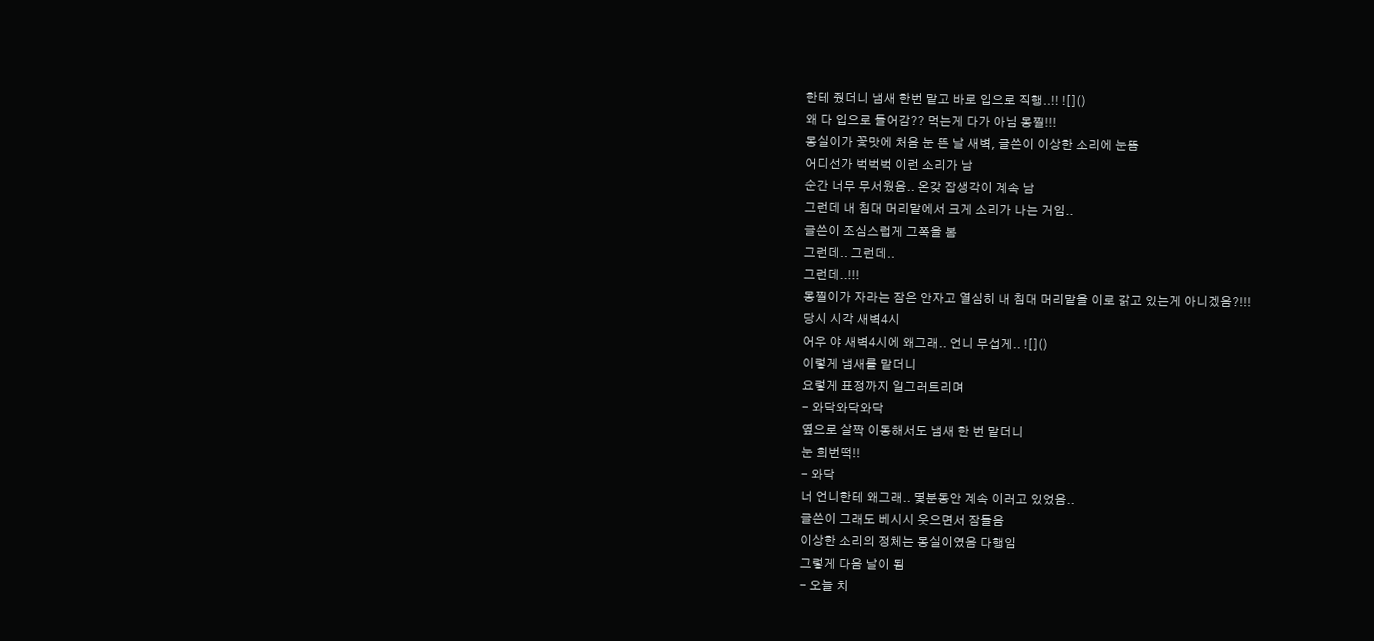한테 줬더니 냄새 한번 맡고 바로 입으로 직행..!! ![]()
왜 다 입으로 들어감?? 먹는게 다가 아님 몽찔!!!
몽실이가 꽃맛에 처음 눈 뜬 날 새벽, 글쓴이 이상한 소리에 눈뜸
어디선가 벅벅벅 이런 소리가 남
순간 너무 무서웠음.. 온갖 잡생각이 계속 남
그런데 내 침대 머리맡에서 크게 소리가 나는 거임..
글쓴이 조심스럽게 그쪽을 봄
그런데.. 그런데..
그런데..!!!
몽찔이가 자라는 잠은 안자고 열심히 내 침대 머리맡을 이로 갉고 있는게 아니겠음?!!!
당시 시각 새벽4시
어우 야 새벽4시에 왜그래.. 언니 무섭게.. ![]()
이렇게 냄새를 맡더니
요렇게 표정까지 일그러트리며
- 와닥와닥와닥
옆으로 살짝 이동해서도 냄새 한 번 맡더니
눈 희번떡!!
- 와닥
너 언니한테 왜그래.. 몇분동안 계속 이러고 있었음..
글쓴이 그래도 베시시 웃으면서 잠들음
이상한 소리의 정체는 몽실이였음 다행임
그렇게 다음 날이 됨
- 오늘 치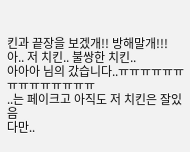킨과 끝장을 보겠개!! 방해말개!!!
아.. 저 치킨.. 불쌍한 치킨..
아아아 님의 갔습니다..ㅠㅠㅠㅠㅠㅠㅠㅠㅠㅠㅠㅠㅠㅠ
..는 페이크고 아직도 저 치킨은 잘있음
다만..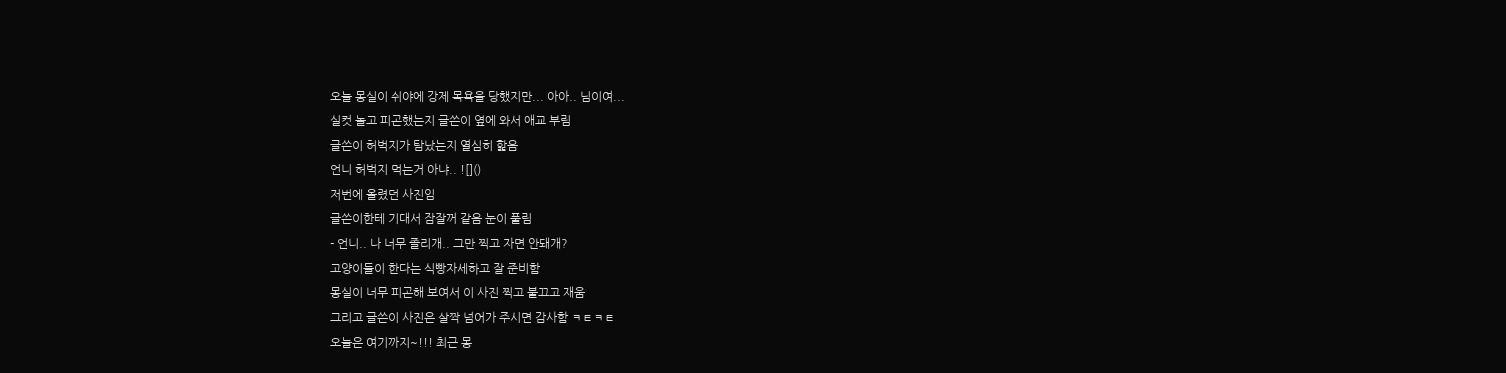오늘 몽실이 쉬야에 강제 목욕을 당했지만... 아아.. 님이여...
실컷 놀고 피곤했는지 글쓴이 옆에 와서 애교 부림
글쓴이 허벅지가 탐났는지 열심히 핥음
언니 허벅지 먹는거 아냐.. ![]()
저번에 올렸던 사진임
글쓴이한테 기대서 잠잘꺼 같음 눈이 풀림
- 언니.. 나 너무 졸리개.. 그만 찍고 자면 안돼개?
고양이들이 한다는 식빵자세하고 잘 준비함
몽실이 너무 피곤해 보여서 이 사진 찍고 불끄고 재움
그리고 글쓴이 사진은 살짝 넘어가 주시면 감사함 ㅋㅌㅋㅌ
오늘은 여기까지~!!! 최근 몽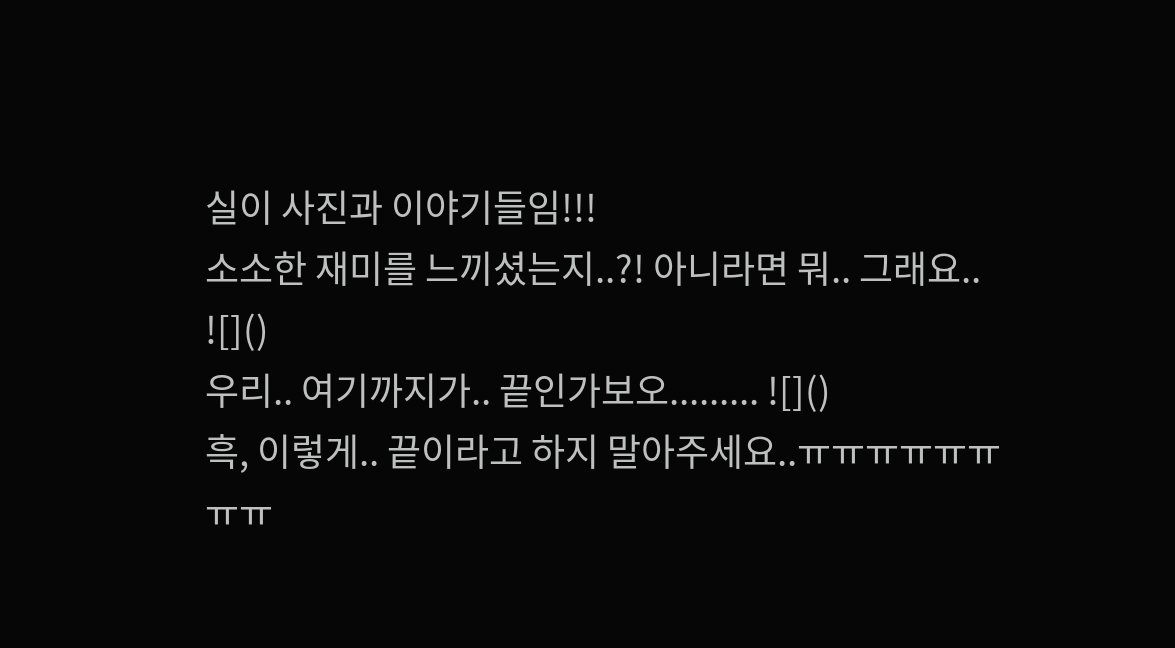실이 사진과 이야기들임!!!
소소한 재미를 느끼셨는지..?! 아니라면 뭐.. 그래요.. ![]()
우리.. 여기까지가.. 끝인가보오......... ![]()
흑, 이렇게.. 끝이라고 하지 말아주세요..ㅠㅠㅠㅠㅠㅠㅠㅠ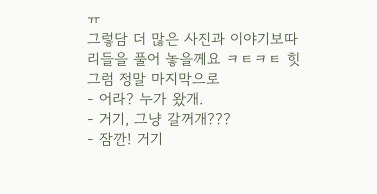ㅠ
그렇담 더 많은 사진과 이야기보따리들을 풀어 놓을께요 ㅋㅌㅋㅌ 힛
그럼 정말 마지막으로
- 어라? 누가 왔개.
- 거기, 그냥 갈꺼개???
- 잠깐! 거기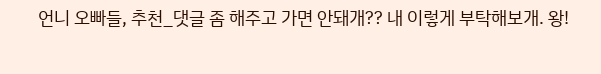언니 오빠들, 추천_댓글 좀 해주고 가면 안돼개?? 내 이렇게 부탁해보개. 왕!